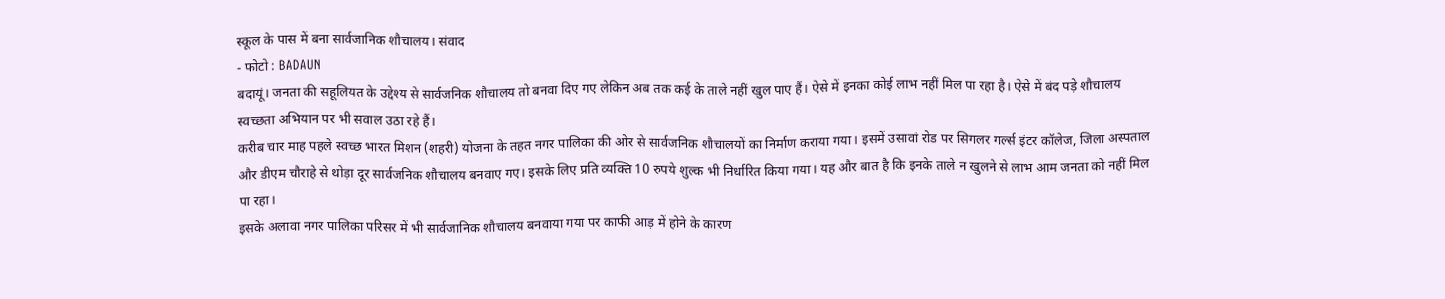स्कूल के पास में बना सार्वजानिक शौचालय। संवाद
- फोटो : BADAUN
बदायूं। जनता की सहूलियत के उद्देश्य से सार्वजनिक शौचालय तो बनवा दिए गए लेकिन अब तक कई के ताले नहीं खुल पाए हैं। ऐसे में इनका कोई लाभ नहीं मिल पा रहा है। ऐसे में बंद पड़े शौचालय स्वच्छता अभियान पर भी सवाल उठा रहे हैं।
करीब चार माह पहले स्वच्छ भारत मिशन (शहरी) योजना के तहत नगर पालिका की ओर से सार्वजनिक शौचालयों का निर्माण कराया गया। इसमें उसावां रोड पर सिगलर गर्ल्स इंटर कॉलेज, जिला अस्पताल और डीएम चौराहे से थोड़ा दूर सार्वजनिक शौचालय बनवाए गए। इसके लिए प्रति व्यक्ति 10 रुपये शुल्क भी निर्धारित किया गया। यह और बात है कि इनके ताले न खुलने से लाभ आम जनता को नहीं मिल पा रहा।
इसके अलावा नगर पालिका परिसर में भी सार्वजानिक शौचालय बनवाया गया पर काफी आड़ में होने के कारण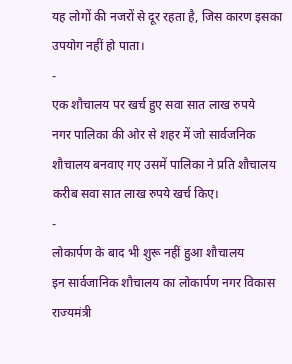यह लोगों की नजरों से दूर रहता है, जिस कारण इसका उपयोग नहीं हो पाता।
-
एक शौचालय पर खर्च हुए सवा सात लाख रुपये
नगर पालिका की ओर से शहर में जो सार्वजनिक शौचालय बनवाए गए उसमें पालिका ने प्रति शौचालय करीब सवा सात लाख रुपये खर्च किए।
-
लोकार्पण के बाद भी शुरू नहीं हुआ शौचालय
इन सार्वजानिक शौचालय का लोकार्पण नगर विकास राज्यमंत्री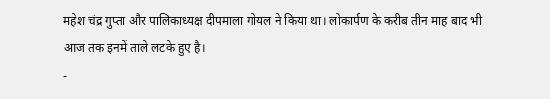महेश चंद्र गुप्ता और पालिकाध्यक्ष दीपमाला गोयल ने किया था। लोकार्पण के करीब तीन माह बाद भी आज तक इनमें ताले लटके हुए है।
-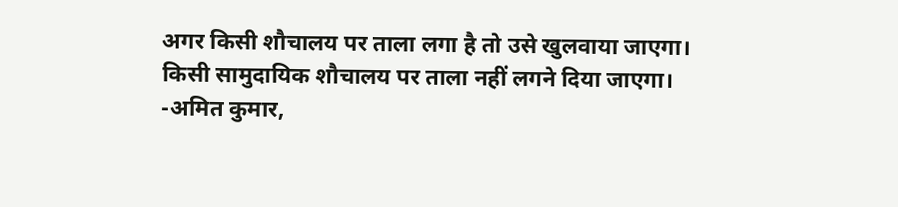अगर किसी शौचालय पर ताला लगा है तो उसे खुलवाया जाएगा। किसी सामुदायिक शौचालय पर ताला नहीं लगने दिया जाएगा।
-अमित कुमार,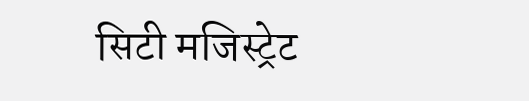सिटी मजिस्ट्रेट